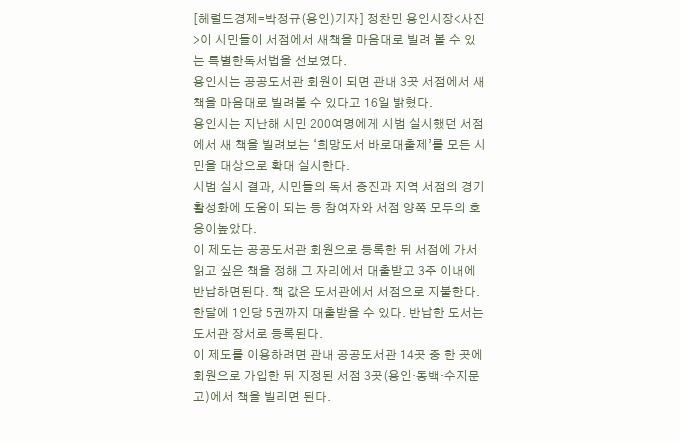[헤럴드경제=박정규(용인)기자] 정찬민 용인시장<사진>이 시민들이 서점에서 새책을 마음대로 빌려 볼 수 있는 특별한독서법을 선보였다.
용인시는 공공도서관 회원이 되면 관내 3곳 서점에서 새 책을 마음대로 빌려볼 수 있다고 16일 밝혔다.
용인시는 지난해 시민 200여명에게 시범 실시했던 서점에서 새 책을 빌려보는 ‘희망도서 바로대출제’를 모든 시민을 대상으로 확대 실시한다.
시범 실시 결과, 시민들의 독서 증진과 지역 서점의 경기활성화에 도움이 되는 등 참여자와 서점 양쪽 모두의 호응이높았다.
이 제도는 공공도서관 회원으로 등록한 뒤 서점에 가서 읽고 싶은 책을 정해 그 자리에서 대출받고 3주 이내에 반납하면된다. 책 값은 도서관에서 서점으로 지불한다. 한달에 1인당 5권까지 대출받을 수 있다. 반납한 도서는 도서관 장서로 등록된다.
이 제도를 이용하려면 관내 공공도서관 14곳 중 한 곳에 회원으로 가입한 뒤 지정된 서점 3곳(용인·동백·수지문고)에서 책을 빌리면 된다.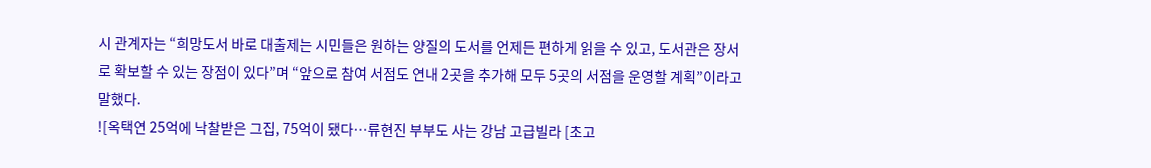시 관계자는 “희망도서 바로 대출제는 시민들은 원하는 양질의 도서를 언제든 편하게 읽을 수 있고, 도서관은 장서로 확보할 수 있는 장점이 있다”며 “앞으로 참여 서점도 연내 2곳을 추가해 모두 5곳의 서점을 운영할 계획”이라고 말했다.
![옥택연 25억에 낙찰받은 그집, 75억이 됐다…류현진 부부도 사는 강남 고급빌라 [초고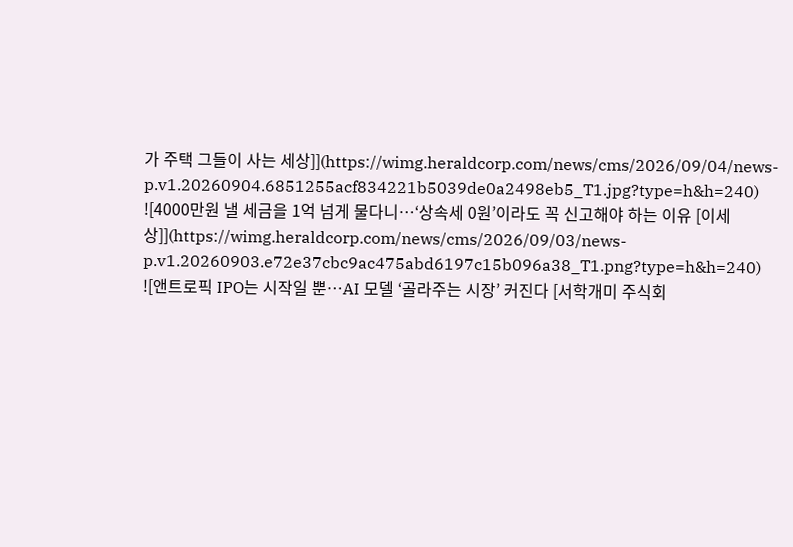가 주택 그들이 사는 세상]](https://wimg.heraldcorp.com/news/cms/2026/09/04/news-p.v1.20260904.6851255acf834221b5039de0a2498eb5_T1.jpg?type=h&h=240)
![4000만원 낼 세금을 1억 넘게 물다니…‘상속세 0원’이라도 꼭 신고해야 하는 이유 [이세상]](https://wimg.heraldcorp.com/news/cms/2026/09/03/news-p.v1.20260903.e72e37cbc9ac475abd6197c15b096a38_T1.png?type=h&h=240)
![앤트로픽 IPO는 시작일 뿐…AI 모델 ‘골라주는 시장’ 커진다 [서학개미 주식회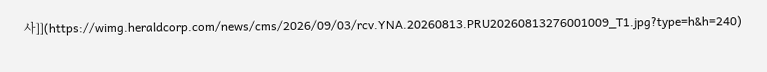사]](https://wimg.heraldcorp.com/news/cms/2026/09/03/rcv.YNA.20260813.PRU20260813276001009_T1.jpg?type=h&h=240)